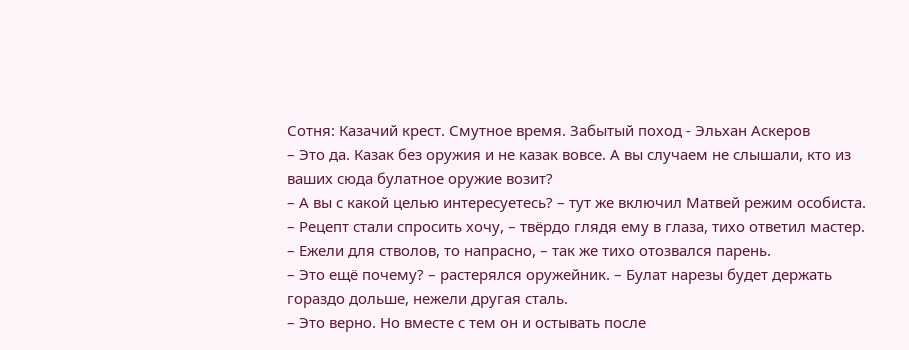Сотня: Казачий крест. Смутное время. Забытый поход - Эльхан Аскеров
– Это да. Казак без оружия и не казак вовсе. А вы случаем не слышали, кто из ваших сюда булатное оружие возит?
– А вы с какой целью интересуетесь? – тут же включил Матвей режим особиста.
– Рецепт стали спросить хочу, – твёрдо глядя ему в глаза, тихо ответил мастер.
– Ежели для стволов, то напрасно, – так же тихо отозвался парень.
– Это ещё почему? – растерялся оружейник. – Булат нарезы будет держать гораздо дольше, нежели другая сталь.
– Это верно. Но вместе с тем он и остывать после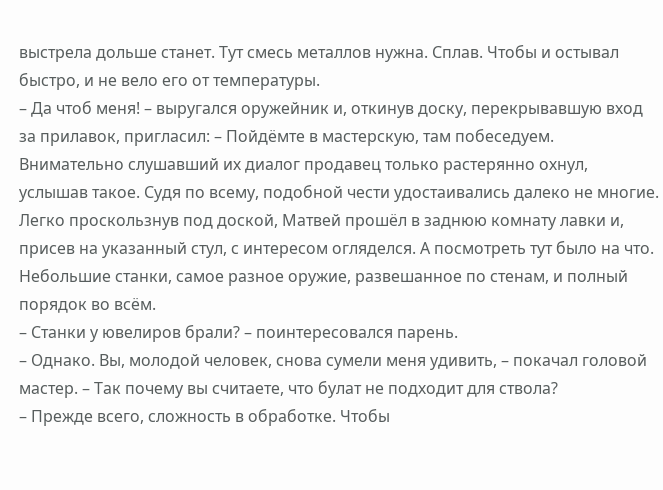выстрела дольше станет. Тут смесь металлов нужна. Сплав. Чтобы и остывал быстро, и не вело его от температуры.
– Да чтоб меня! – выругался оружейник и, откинув доску, перекрывавшую вход за прилавок, пригласил: – Пойдёмте в мастерскую, там побеседуем.
Внимательно слушавший их диалог продавец только растерянно охнул, услышав такое. Судя по всему, подобной чести удостаивались далеко не многие. Легко проскользнув под доской, Матвей прошёл в заднюю комнату лавки и, присев на указанный стул, с интересом огляделся. А посмотреть тут было на что. Небольшие станки, самое разное оружие, развешанное по стенам, и полный порядок во всём.
– Станки у ювелиров брали? – поинтересовался парень.
– Однако. Вы, молодой человек, снова сумели меня удивить, – покачал головой мастер. – Так почему вы считаете, что булат не подходит для ствола?
– Прежде всего, сложность в обработке. Чтобы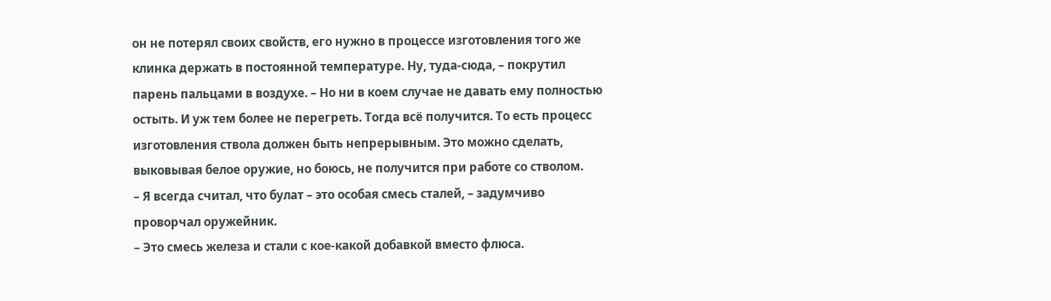он не потерял своих свойств, его нужно в процессе изготовления того же клинка держать в постоянной температуре. Ну, туда-сюда, – покрутил парень пальцами в воздухе. – Но ни в коем случае не давать ему полностью остыть. И уж тем более не перегреть. Тогда всё получится. То есть процесс изготовления ствола должен быть непрерывным. Это можно сделать, выковывая белое оружие, но боюсь, не получится при работе со стволом.
– Я всегда считал, что булат – это особая смесь сталей, – задумчиво проворчал оружейник.
– Это смесь железа и стали с кое-какой добавкой вместо флюса.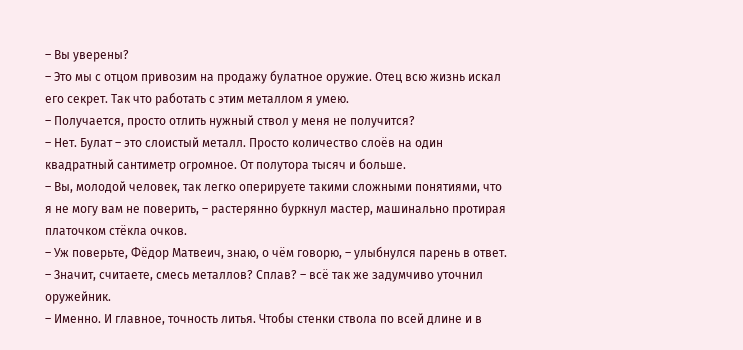– Вы уверены?
– Это мы с отцом привозим на продажу булатное оружие. Отец всю жизнь искал его секрет. Так что работать с этим металлом я умею.
– Получается, просто отлить нужный ствол у меня не получится?
– Нет. Булат – это слоистый металл. Просто количество слоёв на один квадратный сантиметр огромное. От полутора тысяч и больше.
– Вы, молодой человек, так легко оперируете такими сложными понятиями, что я не могу вам не поверить, – растерянно буркнул мастер, машинально протирая платочком стёкла очков.
– Уж поверьте, Фёдор Матвеич, знаю, о чём говорю, – улыбнулся парень в ответ.
– Значит, считаете, смесь металлов? Сплав? – всё так же задумчиво уточнил оружейник.
– Именно. И главное, точность литья. Чтобы стенки ствола по всей длине и в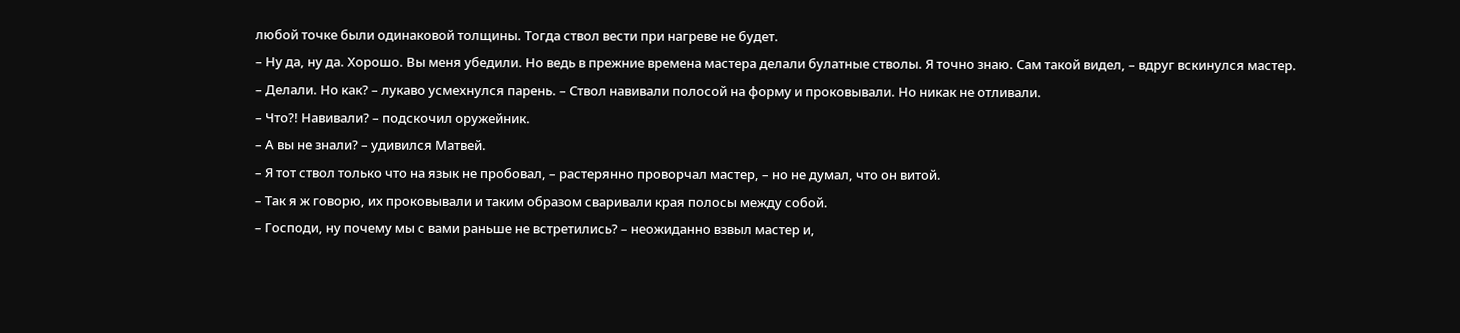любой точке были одинаковой толщины. Тогда ствол вести при нагреве не будет.
– Ну да, ну да. Хорошо. Вы меня убедили. Но ведь в прежние времена мастера делали булатные стволы. Я точно знаю. Сам такой видел, – вдруг вскинулся мастер.
– Делали. Но как? – лукаво усмехнулся парень. – Ствол навивали полосой на форму и проковывали. Но никак не отливали.
– Что?! Навивали? – подскочил оружейник.
– А вы не знали? – удивился Матвей.
– Я тот ствол только что на язык не пробовал, – растерянно проворчал мастер, – но не думал, что он витой.
– Так я ж говорю, их проковывали и таким образом сваривали края полосы между собой.
– Господи, ну почему мы с вами раньше не встретились? – неожиданно взвыл мастер и,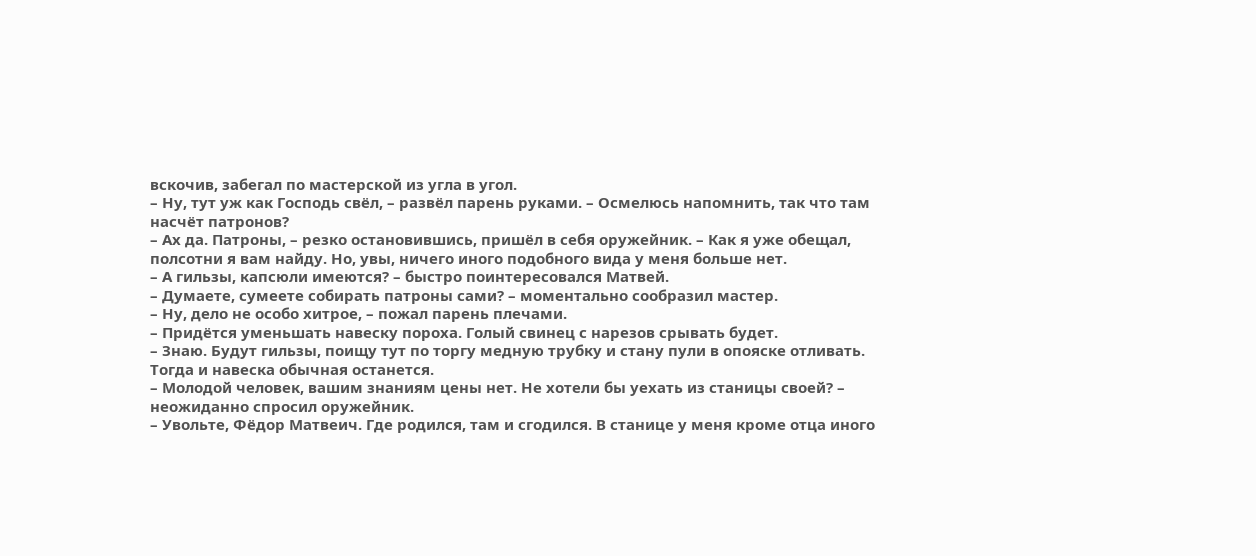вскочив, забегал по мастерской из угла в угол.
– Ну, тут уж как Господь свёл, – развёл парень руками. – Осмелюсь напомнить, так что там насчёт патронов?
– Ах да. Патроны, – резко остановившись, пришёл в себя оружейник. – Как я уже обещал, полсотни я вам найду. Но, увы, ничего иного подобного вида у меня больше нет.
– А гильзы, капсюли имеются? – быстро поинтересовался Матвей.
– Думаете, сумеете собирать патроны сами? – моментально сообразил мастер.
– Ну, дело не особо хитрое, – пожал парень плечами.
– Придётся уменьшать навеску пороха. Голый свинец с нарезов срывать будет.
– Знаю. Будут гильзы, поищу тут по торгу медную трубку и стану пули в опояске отливать. Тогда и навеска обычная останется.
– Молодой человек, вашим знаниям цены нет. Не хотели бы уехать из станицы своей? – неожиданно спросил оружейник.
– Увольте, Фёдор Матвеич. Где родился, там и сгодился. В станице у меня кроме отца иного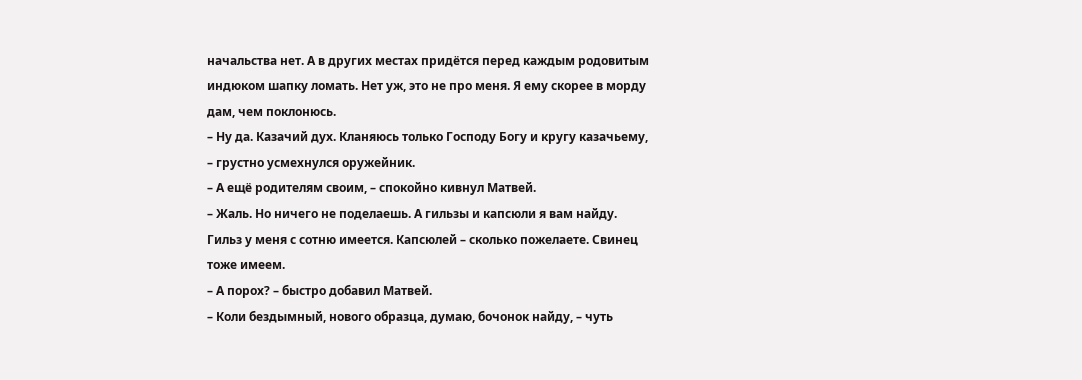начальства нет. А в других местах придётся перед каждым родовитым индюком шапку ломать. Нет уж, это не про меня. Я ему скорее в морду дам, чем поклонюсь.
– Ну да. Казачий дух. Кланяюсь только Господу Богу и кругу казачьему, – грустно усмехнулся оружейник.
– А ещё родителям своим, – спокойно кивнул Матвей.
– Жаль. Но ничего не поделаешь. А гильзы и капсюли я вам найду. Гильз у меня с сотню имеется. Капсюлей – сколько пожелаете. Свинец тоже имеем.
– А порох? – быстро добавил Матвей.
– Коли бездымный, нового образца, думаю, бочонок найду, – чуть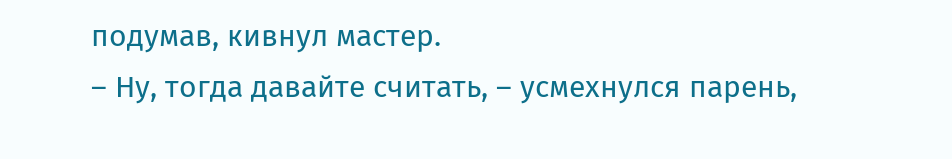подумав, кивнул мастер.
– Ну, тогда давайте считать, – усмехнулся парень,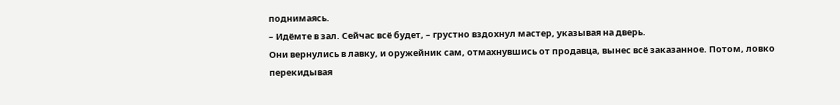поднимаясь.
– Идёмте в зал. Сейчас всё будет, – грустно вздохнул мастер, указывая на дверь.
Они вернулись в лавку, и оружейник сам, отмахнувшись от продавца, вынес всё заказанное. Потом, ловко перекидывая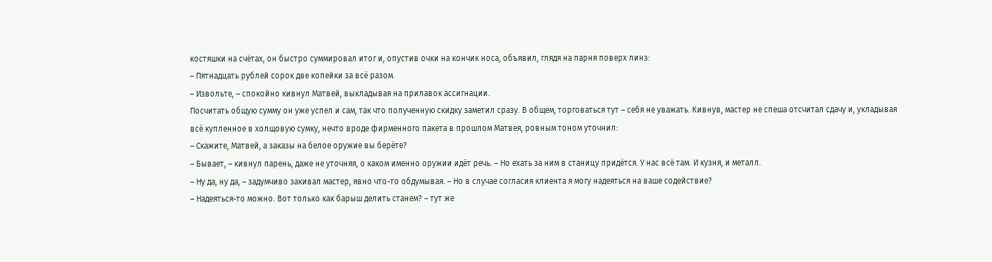костяшки на счётах, он быстро суммировал итог и, опустив очки на кончик носа, объявил, глядя на парня поверх линз:
– Пятнадцать рублей сорок две копейки за всё разом.
– Извольте, – спокойно кивнул Матвей, выкладывая на прилавок ассигнации.
Посчитать общую сумму он уже успел и сам, так что полученную скидку заметил сразу. В общем, торговаться тут – себя не уважать. Кивнув, мастер не спеша отсчитал сдачу и, укладывая всё купленное в холщовую сумку, нечто вроде фирменного пакета в прошлом Матвея, ровным тоном уточнил:
– Скажите, Матвей, а заказы на белое оружие вы берёте?
– Бывает, – кивнул парень, даже не уточняя, о каком именно оружии идёт речь. – Но ехать за ним в станицу придётся. У нас всё там. И кузня, и металл.
– Ну да, ну да, – задумчиво закивал мастер, явно что-то обдумывая. – Но в случае согласия клиента я могу надеяться на ваше содействие?
– Надеяться-то можно. Вот только как барыш делить станем? – тут же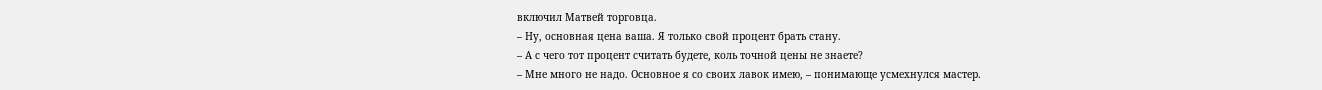включил Матвей торговца.
– Ну, основная цена ваша. Я только свой процент брать стану.
– А с чего тот процент считать будете, коль точной цены не знаете?
– Мне много не надо. Основное я со своих лавок имею, – понимающе усмехнулся мастер.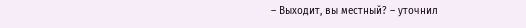– Выходит, вы местный? – уточнил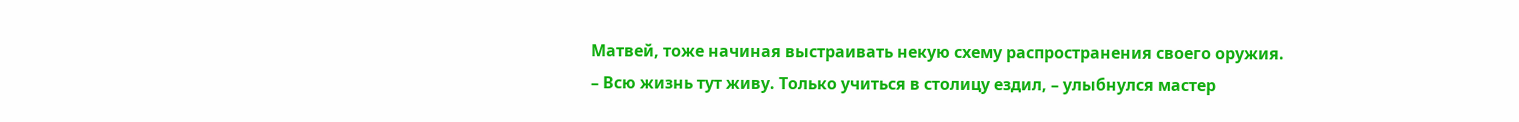Матвей, тоже начиная выстраивать некую схему распространения своего оружия.
– Всю жизнь тут живу. Только учиться в столицу ездил, – улыбнулся мастер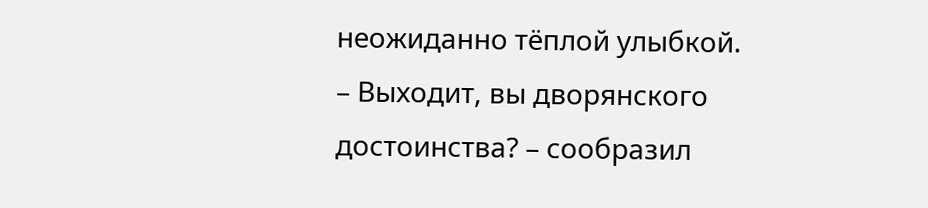неожиданно тёплой улыбкой.
– Выходит, вы дворянского достоинства? – сообразил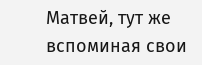Матвей, тут же вспоминая свои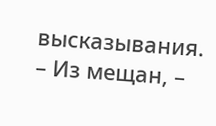высказывания.
– Из мещан, –